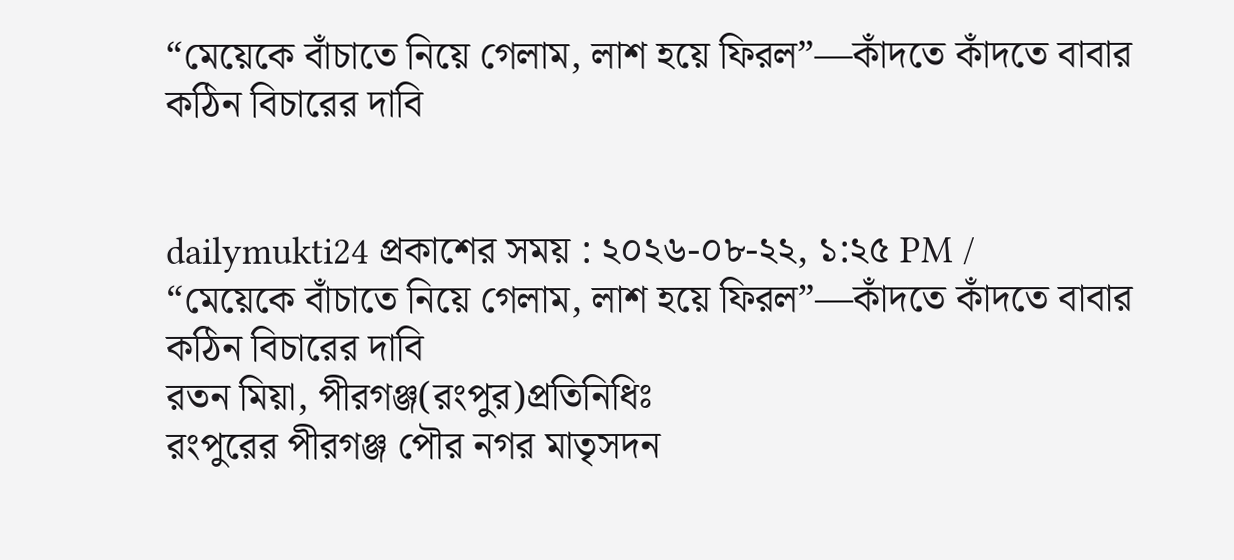“মেয়েকে বাঁচাতে নিয়ে গেলাম, লাশ হয়ে ফিরল”—কাঁদতে কাঁদতে বাবার কঠিন বিচারের দাবি


dailymukti24 প্রকাশের সময় : ২০২৬-০৮-২২, ১:২৫ PM /
“মেয়েকে বাঁচাতে নিয়ে গেলাম, লাশ হয়ে ফিরল”—কাঁদতে কাঁদতে বাবার কঠিন বিচারের দাবি
রতন মিয়া, পীরগঞ্জ(রংপুর)প্রতিনিধিঃ
রংপুরের পীরগঞ্জ পৌর নগর মাতৃসদন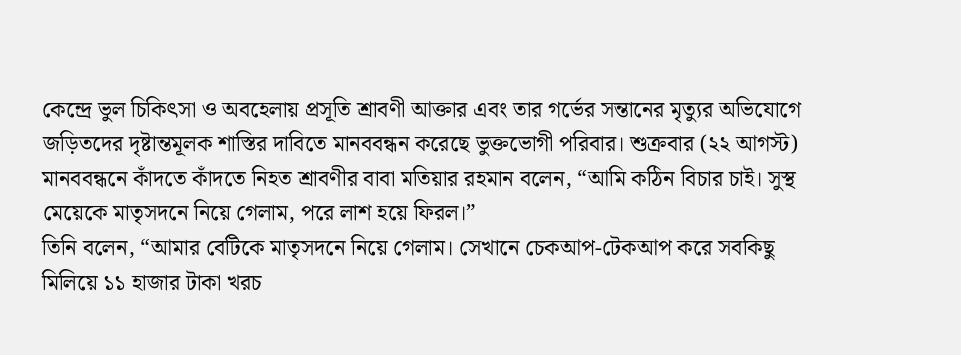কেন্দ্রে ভুল চিকিৎসা ও অবহেলায় প্রসূতি শ্রাবণী আক্তার এবং তার গর্ভের সন্তানের মৃত্যুর অভিযোগে জড়িতদের দৃষ্টান্তমূলক শাস্তির দাবিতে মানববন্ধন করেছে ভুক্তভোগী পরিবার। শুক্রবার (২২ আগস্ট) মানববন্ধনে কাঁদতে কাঁদতে নিহত শ্রাবণীর বাবা মতিয়ার রহমান বলেন, “আমি কঠিন বিচার চাই। সুস্থ মেয়েকে মাতৃসদনে নিয়ে গেলাম, পরে লাশ হয়ে ফিরল।”
তিনি বলেন, “আমার বেটিকে মাতৃসদনে নিয়ে গেলাম। সেখানে চেকআপ-টেকআপ করে সবকিছু মিলিয়ে ১১ হাজার টাকা খরচ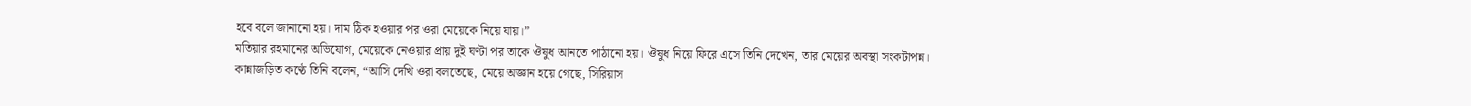হবে বলে জানানো হয়। দাম ঠিক হওয়ার পর ওরা মেয়েকে নিয়ে যায়।”
মতিয়ার রহমানের অভিযোগ, মেয়েকে নেওয়ার প্রায় দুই ঘণ্টা পর তাকে ঔষুধ আনতে পাঠানো হয়। ঔষুধ নিয়ে ফিরে এসে তিনি দেখেন, তার মেয়ের অবস্থা সংকটাপন্ন।
কান্নাজড়িত কণ্ঠে তিনি বলেন, “আসি দেখি ওরা বলতেছে, মেয়ে অজ্ঞান হয়ে গেছে, সিরিয়াস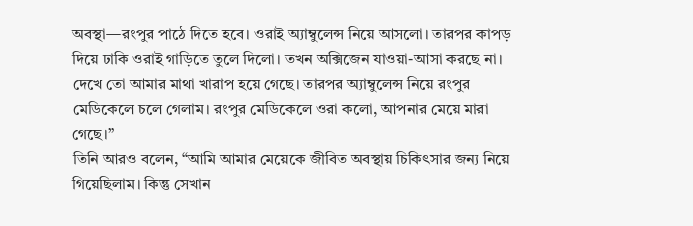অবস্থা—রংপুর পাঠে দিতে হবে। ওরাই অ্যাম্বুলেন্স নিয়ে আসলো। তারপর কাপড় দিয়ে ঢাকি ওরাই গাড়িতে তুলে দিলো। তখন অক্সিজেন যাওয়া-আসা করছে না। দেখে তো আমার মাথা খারাপ হয়ে গেছে। তারপর অ্যাম্বুলেন্স নিয়ে রংপুর মেডিকেলে চলে গেলাম। রংপুর মেডিকেলে ওরা কলো, আপনার মেয়ে মারা গেছে।”
তিনি আরও বলেন, “আমি আমার মেয়েকে জীবিত অবস্থায় চিকিৎসার জন্য নিয়ে গিয়েছিলাম। কিন্তু সেখান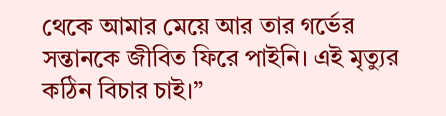থেকে আমার মেয়ে আর তার গর্ভের সন্তানকে জীবিত ফিরে পাইনি। এই মৃত্যুর কঠিন বিচার চাই।”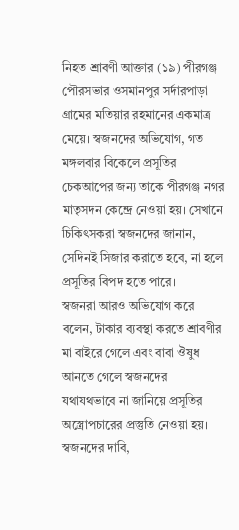নিহত শ্রাবণী আক্তার (১৯) পীরগঞ্জ পৌরসভার ওসমানপুর সর্দারপাড়া গ্রামের মতিয়ার রহমানের একমাত্র মেয়ে। স্বজনদের অভিযোগ, গত মঙ্গলবার বিকেলে প্রসূতির চেকআপের জন্য তাকে পীরগঞ্জ নগর মাতৃসদন কেন্দ্রে নেওয়া হয়। সেখানে চিকিৎসকরা স্বজনদের জানান, সেদিনই সিজার করাতে হবে, না হলে প্রসূতির বিপদ হতে পারে।
স্বজনরা আরও অভিযোগ করে বলেন, টাকার ব্যবস্থা করতে শ্রাবণীর মা বাইরে গেলে এবং বাবা ঔষুধ আনতে গেলে স্বজনদের যথাযথভাবে না জানিয়ে প্রসূতির অস্ত্রোপচারের প্রস্তুতি নেওয়া হয়।
স্বজনদের দাবি,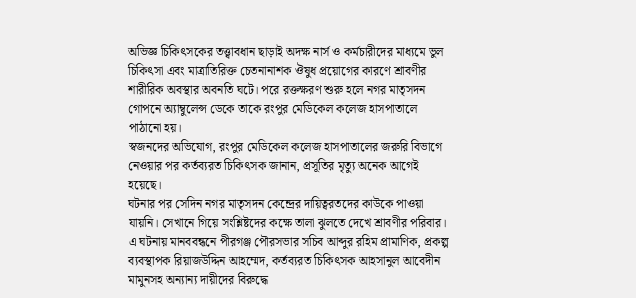অভিজ্ঞ চিকিৎসকের তত্ত্বাবধান ছাড়াই অদক্ষ নার্স ও কর্মচারীদের মাধ্যমে ভুল চিকিৎসা এবং মাত্রাতিরিক্ত চেতনানাশক ঔষুধ প্রয়োগের কারণে শ্রাবণীর শারীরিক অবস্থার অবনতি ঘটে। পরে রক্তক্ষরণ শুরু হলে নগর মাতৃসদন গোপনে অ্যাম্বুলেন্স ডেকে তাকে রংপুর মেডিকেল কলেজ হাসপাতালে পাঠানো হয়।
স্বজনদের অভিযোগ, রংপুর মেডিকেল কলেজ হাসপাতালের জরুরি বিভাগে নেওয়ার পর কর্তব্যরত চিকিৎসক জানান, প্রসূতির মৃত্যু অনেক আগেই হয়েছে।
ঘটনার পর সেদিন নগর মাতৃসদন কেন্দ্রের দায়িত্বরতদের কাউকে পাওয়া যায়নি। সেখানে গিয়ে সংশ্লিষ্টদের কক্ষে তালা ঝুলতে দেখে শ্রাবণীর পরিবার।
এ ঘটনায় মানববন্ধনে পীরগঞ্জ পৌরসভার সচিব আব্দুর রহিম প্রামাণিক, প্রকল্প ব্যবস্থাপক রিয়াজউদ্দিন আহম্মেদ, কর্তব্যরত চিকিৎসক আহসানুল আবেদীন মামুনসহ অন্যান্য দায়ীদের বিরুদ্ধে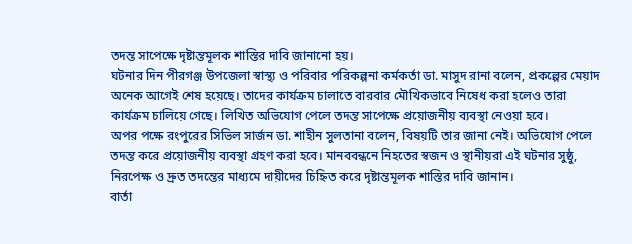তদন্ত সাপেক্ষে দৃষ্টান্তমূলক শাস্তির দাবি জানানো হয়।
ঘটনার দিন পীরগঞ্জ উপজেলা স্বাস্থ্য ও পরিবার পরিকল্পনা কর্মকর্তা ডা. মাসুদ রানা বলেন, প্রকল্পের মেয়াদ অনেক আগেই শেষ হয়েছে। তাদের কার্যক্রম চালাতে বারবার মৌখিকভাবে নিষেধ করা হলেও তারা কার্যক্রম চালিয়ে গেছে। লিখিত অভিযোগ পেলে তদন্ত সাপেক্ষে প্রয়োজনীয় ব্যবস্থা নেওয়া হবে।
অপর পক্ষে রংপুরের সিভিল সার্জন ডা. শাহীন সুলতানা বলেন, বিষয়টি তার জানা নেই। অভিযোগ পেলে তদন্ত করে প্রয়োজনীয় ব্যবস্থা গ্রহণ করা হবে। মানববন্ধনে নিহতের স্বজন ও স্থানীয়রা এই ঘটনার সুষ্ঠু, নিরপেক্ষ ও দ্রুত তদন্তের মাধ্যমে দায়ীদের চিহ্নিত করে দৃষ্টান্তমূলক শাস্তির দাবি জানান।
বার্তা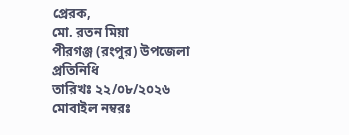প্রেরক,
মো. রতন মিয়া
পীরগঞ্জ (রংপুর) উপজেলা প্রতিনিধি
তারিখঃ ২২/০৮/২০২৬
মোবাইল নম্বরঃ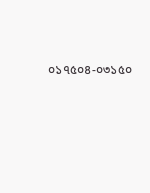০১৭৫০৪-০৩১৫০